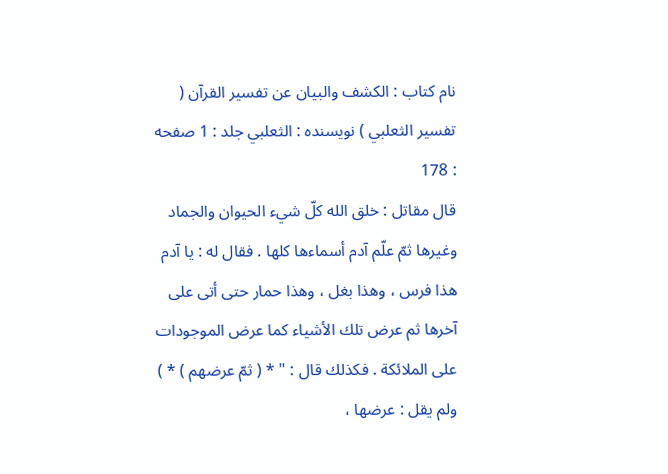نام کتاب : الكشف والبيان عن تفسير القرآن ( تفسير الثعلبي ) نویسنده : الثعلبي جلد : 1 صفحه : 178
قال مقاتل : خلق الله كلّ شيء الحيوان والجماد وغيرها ثمّ علّم آدم أسماءها كلها . فقال له : يا آدم هذا فرس ، وهذا بغل ، وهذا حمار حتى أتى على آخرها ثم عرض تلك الأشياء كما عرض الموجودات على الملائكة . فكذلك قال : " * ( ثمّ عرضهم ) * ) ولم يقل : عرضها ،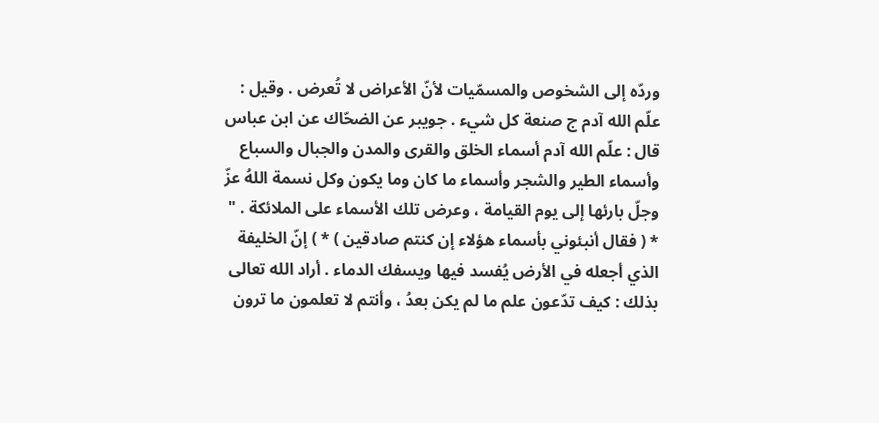وردّه إلى الشخوص والمسمّيات لأنّ الأعراض لا تُعرض . وقيل : علّم الله آدم ج صنعة كل شيء . جويبر عن الضحّاك عن ابن عباس قال : علّم الله آدم أسماء الخلق والقرى والمدن والجبال والسباع وأسماء الطير والشجر وأسماء ما كان وما يكون وكل نسمة اللهُ عزّ وجلّ بارئها إلى يوم القيامة ، وعرض تلك الأسماء على الملائكة . " * ( فقال أنبئوني بأسماء هؤلاء إن كنتم صادقين ) * ) إنّ الخليفة الذي أجعله في الأرض يُفسد فيها ويسفك الدماء . أراد الله تعالى بذلك : كيف تدّعون علم ما لم يكن بعدُ ، وأنتم لا تعلمون ما ترون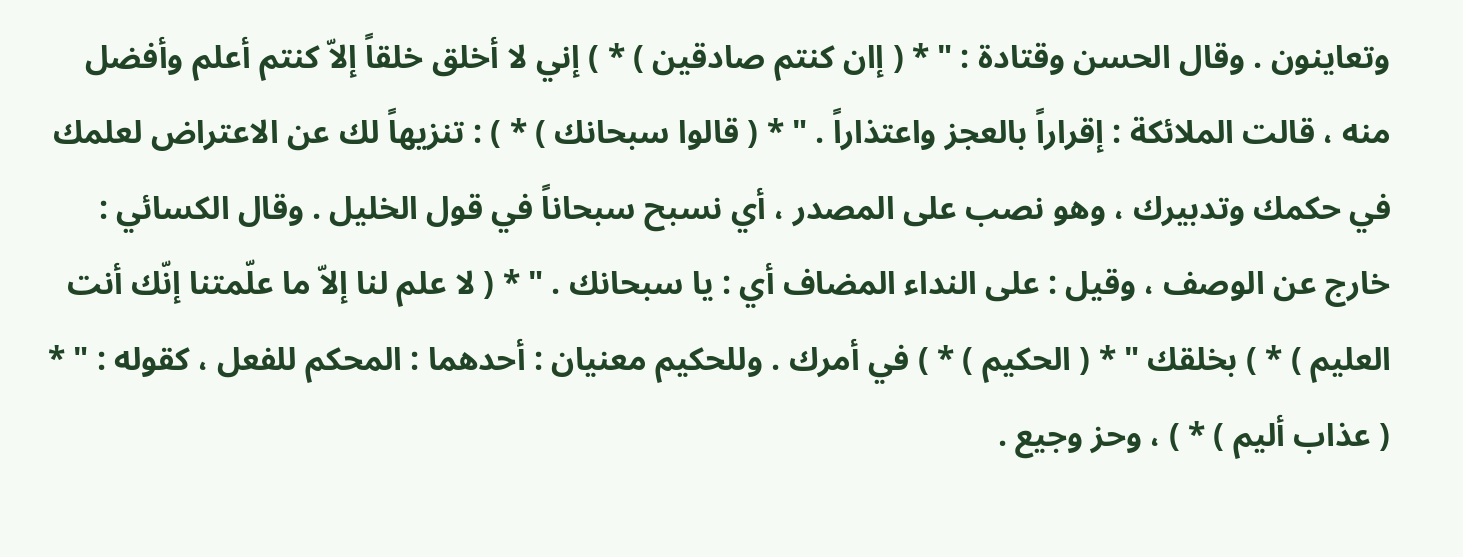وتعاينون . وقال الحسن وقتادة : " * ( إان كنتم صادقين ) * ) إني لا أخلق خلقاً إلاّ كنتم أعلم وأفضل منه ، قالت الملائكة : إقراراً بالعجز واعتذاراً . " * ( قالوا سبحانك ) * ) : تنزيهاً لك عن الاعتراض لعلمك في حكمك وتدبيرك ، وهو نصب على المصدر ، أي نسبح سبحاناً في قول الخليل . وقال الكسائي : خارج عن الوصف ، وقيل : على النداء المضاف أي : يا سبحانك . " * ( لا علم لنا إلاّ ما علّمتنا إنّك أنت العليم ) * ) بخلقك " * ( الحكيم ) * ) في أمرك . وللحكيم معنيان : أحدهما : المحكم للفعل ، كقوله : " * ( عذاب أليم ) * ) ، وحز وجيع .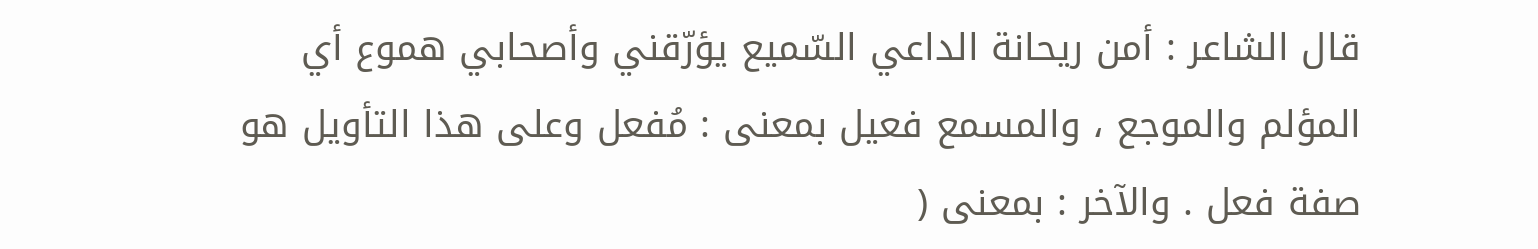قال الشاعر : أمن ريحانة الداعي السّميع يؤرّقني وأصحابي هموع أي المؤلم والموجع ، والمسمع فعيل بمعنى : مُفعل وعلى هذا التأويل هو صفة فعل . والآخر : بمعنى (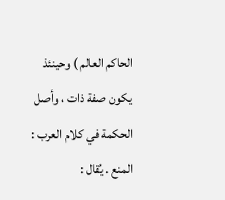الحاكم العالم ) وحينئذ يكون صفة ذات ، وأصل الحكمة في كلام العرب : المنع . يُقال :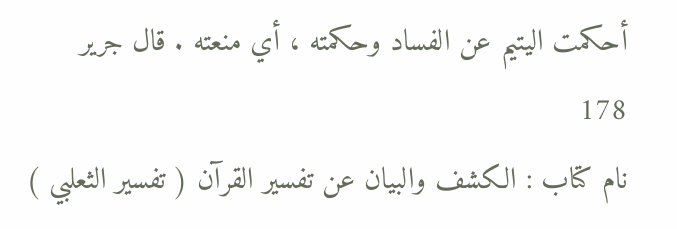أحكمت اليتيم عن الفساد وحكمته ، أي منعته . قال جرير
178
نام کتاب : الكشف والبيان عن تفسير القرآن ( تفسير الثعلبي )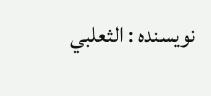نویسنده : الثعلبي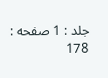جلد : 1 صفحه : 178